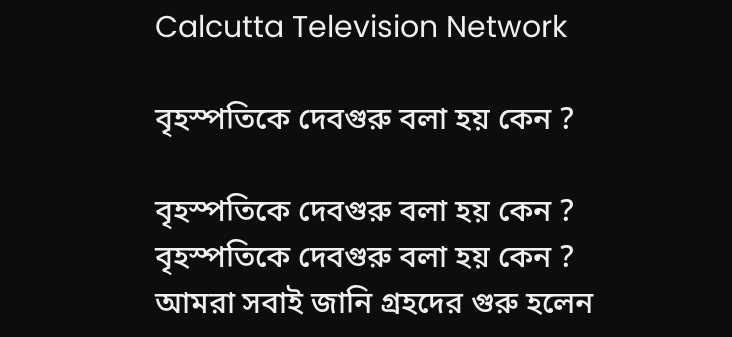Calcutta Television Network

বৃহস্পতিকে দেবগুরু বলা হয় কেন ?

বৃহস্পতিকে দেবগুরু বলা হয় কেন ?
বৃহস্পতিকে দেবগুরু বলা হয় কেন ? আমরা সবাই জানি গ্রহদের গুরু হলেন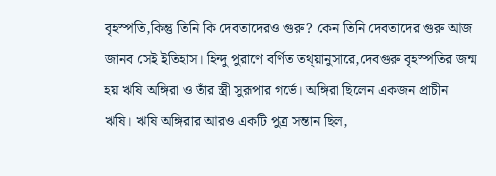বৃহস্পতি,কিন্তু তিনি কি দেবতাদেরও গুরু? কেন তিনি দেবতাদের গুরু আজ জানব সেই ইতিহাস। হিন্দু পুরাণে বর্ণিত তথ্য়ানুসারে,দেবগুরু বৃহস্পতির জন্ম হয় ঋষি অঙ্গিরা ও তাঁর স্ত্রী সুরূপার গর্ভে। অঙ্গিরা ছিলেন একজন প্রাচীন ঋষি। ঋষি অঙ্গিরার আরও একটি পুত্র সন্তান ছিল,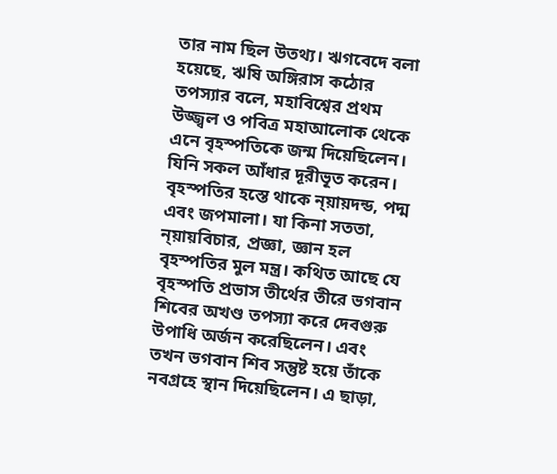তার নাম ছিল উতথ্য। ঋগবেদে বলা হয়েছে, ঋষি অঙ্গিরাস কঠোর তপস্যার বলে, মহাবিশ্বের প্রথম উজ্জ্বল ও পবিত্র মহাআলোক থেকে এনে বৃহস্পতিকে জন্ম দিয়েছিলেন। যিনি সকল আঁধার দূরীভূত করেন। বৃহস্পতির হস্তে থাকে ন্য়ায়দন্ড, পদ্ম এবং জপমালা। যা কিনা সততা, ন্য়ায়বিচার, প্রজ্ঞা, জ্ঞান হল বৃহস্পতির মুল মন্ত্র। কথিত আছে যে বৃহস্পতি প্রভাস তীর্থের তীরে ভগবান শিবের অখণ্ড তপস্যা করে দেবগুরু উপাধি অর্জন করেছিলেন। এবং তখন ভগবান শিব সন্তুষ্ট হয়ে তাঁকে নবগ্রহে স্থান দিয়েছিলেন। এ ছাড়া,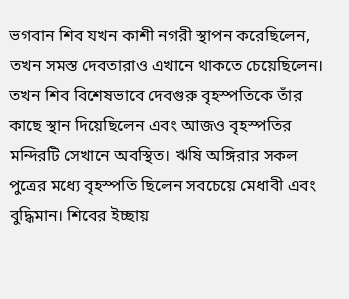ভগবান শিব যখন কাশী নগরী স্থাপন করেছিলেন, তখন সমস্ত দেবতারাও এখানে থাকতে চেয়েছিলেন। তখন শিব বিশেষভাবে দেবগুরু বৃহস্পতিকে তাঁর কাছে স্থান দিয়েছিলেন এবং আজও বৃহস্পতির মন্দিরটি সেখানে অবস্থিত। ঋষি অঙ্গিরার সকল পুত্রের মধ্যে বৃহস্পতি ছিলেন সবচেয়ে মেধাবী এবং বুদ্ধিমান। শিবের ইচ্ছায়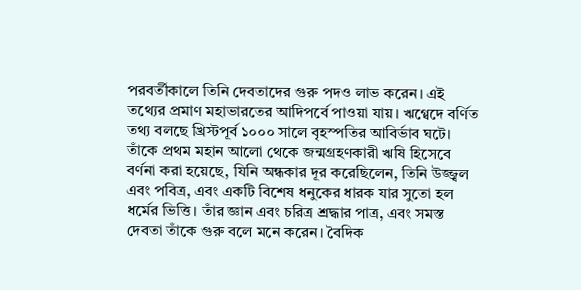পরবর্তীকালে তিনি দেবতাদের গুরু পদও লাভ করেন। এই তথ্যের প্রমাণ মহাভারতের আদিপর্বে পাওয়া যায়। ঋগ্বেদে বর্ণিত তথ্য বলছে খ্রিস্টপূর্ব ১০০০ সালে বৃহস্পতির আবির্ভাব ঘটে। তাঁকে প্রথম মহান আলো থেকে জন্মগ্রহণকারী ঋষি হিসেবে বর্ণনা করা হয়েছে, যিনি অন্ধকার দূর করেছিলেন, তিনি উজ্জ্বল এবং পবিত্র, এবং একটি বিশেষ ধনুকের ধারক যার সুতো হল ধর্মের ভিত্তি। তাঁর জ্ঞান এবং চরিত্র শ্রদ্ধার পাত্র, এবং সমস্ত দেবতা তাঁকে গুরু বলে মনে করেন। বৈদিক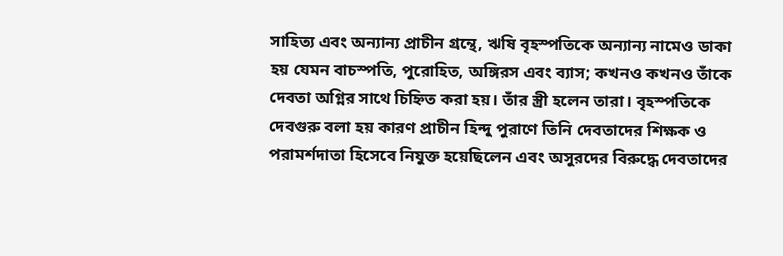সাহিত্য এবং অন্যান্য প্রাচীন গ্রন্থে, ঋষি বৃহস্পতিকে অন্যান্য নামেও ডাকা হয় যেমন বাচস্পতি, পুরোহিত, অঙ্গিরস এবং ব্যাস; কখনও কখনও তাঁকে দেবতা অগ্নির সাথে চিহ্নিত করা হয়। তাঁর স্ত্রী হলেন তারা। বৃহস্পতিকে দেবগুরু বলা হয় কারণ প্রাচীন হিন্দু পুরাণে তিনি দেবতাদের শিক্ষক ও পরামর্শদাতা হিসেবে নিযুক্ত হয়েছিলেন এবং অসুরদের বিরুদ্ধে দেবতাদের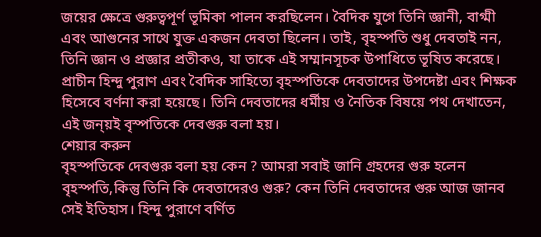জয়ের ক্ষেত্রে গুরুত্বপূর্ণ ভূমিকা পালন করছিলেন। বৈদিক যুগে তিনি জ্ঞানী, বাগ্মী এবং আগুনের সাথে যুক্ত একজন দেবতা ছিলেন। তাই, বৃহস্পতি শুধু দেবতাই নন, তিনি জ্ঞান ও প্রজ্ঞার প্রতীকও, যা তাকে এই সম্মানসূচক উপাধিতে ভূষিত করেছে। প্রাচীন হিন্দু পুরাণ এবং বৈদিক সাহিত্যে বৃহস্পতিকে দেবতাদের উপদেষ্টা এবং শিক্ষক হিসেবে বর্ণনা করা হয়েছে। তিনি দেবতাদের ধর্মীয় ও নৈতিক বিষয়ে পথ দেখাতেন, এই জন্য়ই বৃস্পতিকে দেবগুরু বলা হয়।
শেয়ার করুন
বৃহস্পতিকে দেবগুরু বলা হয় কেন ? আমরা সবাই জানি গ্রহদের গুরু হলেন বৃহস্পতি,কিন্তু তিনি কি দেবতাদেরও গুরু? কেন তিনি দেবতাদের গুরু আজ জানব সেই ইতিহাস। হিন্দু পুরাণে বর্ণিত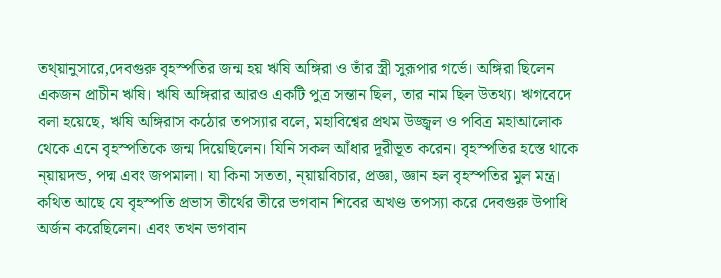তথ্য়ানুসারে,দেবগুরু বৃহস্পতির জন্ম হয় ঋষি অঙ্গিরা ও তাঁর স্ত্রী সুরূপার গর্ভে। অঙ্গিরা ছিলেন একজন প্রাচীন ঋষি। ঋষি অঙ্গিরার আরও একটি পুত্র সন্তান ছিল, তার নাম ছিল উতথ্য। ঋগবেদে বলা হয়েছে, ঋষি অঙ্গিরাস কঠোর তপস্যার বলে, মহাবিশ্বের প্রথম উজ্জ্বল ও পবিত্র মহাআলোক থেকে এনে বৃহস্পতিকে জন্ম দিয়েছিলেন। যিনি সকল আঁধার দূরীভূত করেন। বৃহস্পতির হস্তে থাকে ন্য়ায়দন্ড, পদ্ম এবং জপমালা। যা কিনা সততা, ন্য়ায়বিচার, প্রজ্ঞা, জ্ঞান হল বৃহস্পতির মুল মন্ত্র। কথিত আছে যে বৃহস্পতি প্রভাস তীর্থের তীরে ভগবান শিবের অখণ্ড তপস্যা করে দেবগুরু উপাধি অর্জন করেছিলেন। এবং তখন ভগবান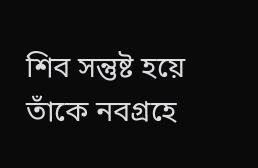শিব সন্তুষ্ট হয়ে তাঁকে নবগ্রহে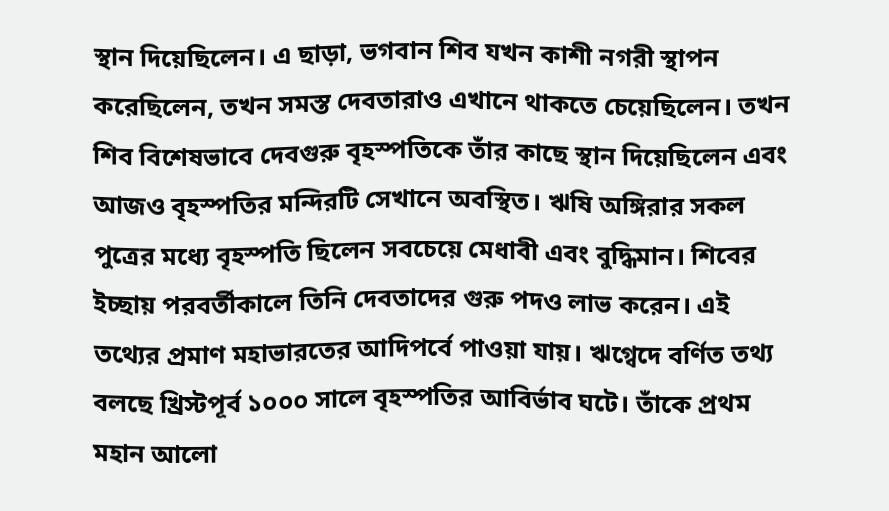স্থান দিয়েছিলেন। এ ছাড়া, ভগবান শিব যখন কাশী নগরী স্থাপন করেছিলেন, তখন সমস্ত দেবতারাও এখানে থাকতে চেয়েছিলেন। তখন শিব বিশেষভাবে দেবগুরু বৃহস্পতিকে তাঁর কাছে স্থান দিয়েছিলেন এবং আজও বৃহস্পতির মন্দিরটি সেখানে অবস্থিত। ঋষি অঙ্গিরার সকল পুত্রের মধ্যে বৃহস্পতি ছিলেন সবচেয়ে মেধাবী এবং বুদ্ধিমান। শিবের ইচ্ছায় পরবর্তীকালে তিনি দেবতাদের গুরু পদও লাভ করেন। এই তথ্যের প্রমাণ মহাভারতের আদিপর্বে পাওয়া যায়। ঋগ্বেদে বর্ণিত তথ্য বলছে খ্রিস্টপূর্ব ১০০০ সালে বৃহস্পতির আবির্ভাব ঘটে। তাঁকে প্রথম মহান আলো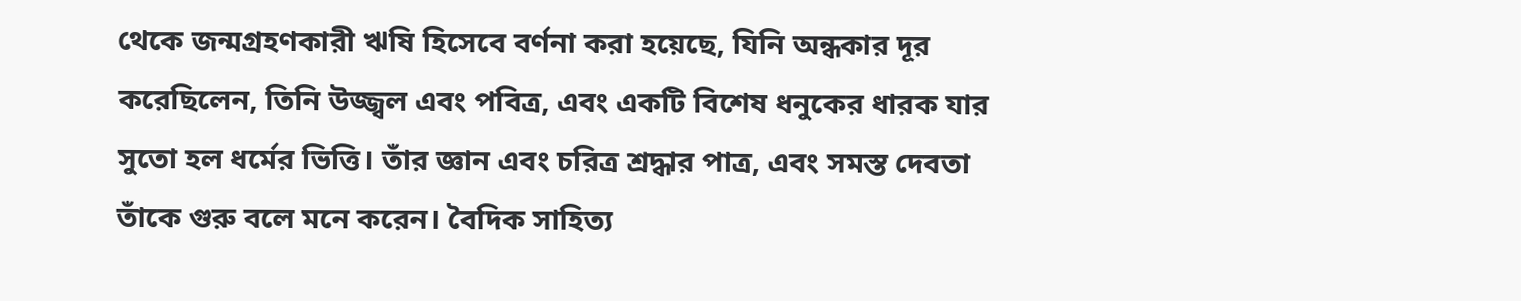থেকে জন্মগ্রহণকারী ঋষি হিসেবে বর্ণনা করা হয়েছে, যিনি অন্ধকার দূর করেছিলেন, তিনি উজ্জ্বল এবং পবিত্র, এবং একটি বিশেষ ধনুকের ধারক যার সুতো হল ধর্মের ভিত্তি। তাঁর জ্ঞান এবং চরিত্র শ্রদ্ধার পাত্র, এবং সমস্ত দেবতা তাঁকে গুরু বলে মনে করেন। বৈদিক সাহিত্য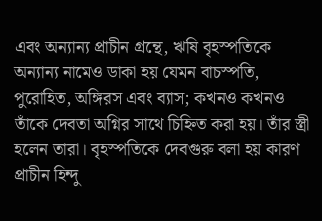এবং অন্যান্য প্রাচীন গ্রন্থে, ঋষি বৃহস্পতিকে অন্যান্য নামেও ডাকা হয় যেমন বাচস্পতি, পুরোহিত, অঙ্গিরস এবং ব্যাস; কখনও কখনও তাঁকে দেবতা অগ্নির সাথে চিহ্নিত করা হয়। তাঁর স্ত্রী হলেন তারা। বৃহস্পতিকে দেবগুরু বলা হয় কারণ প্রাচীন হিন্দু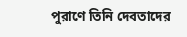পুরাণে তিনি দেবতাদের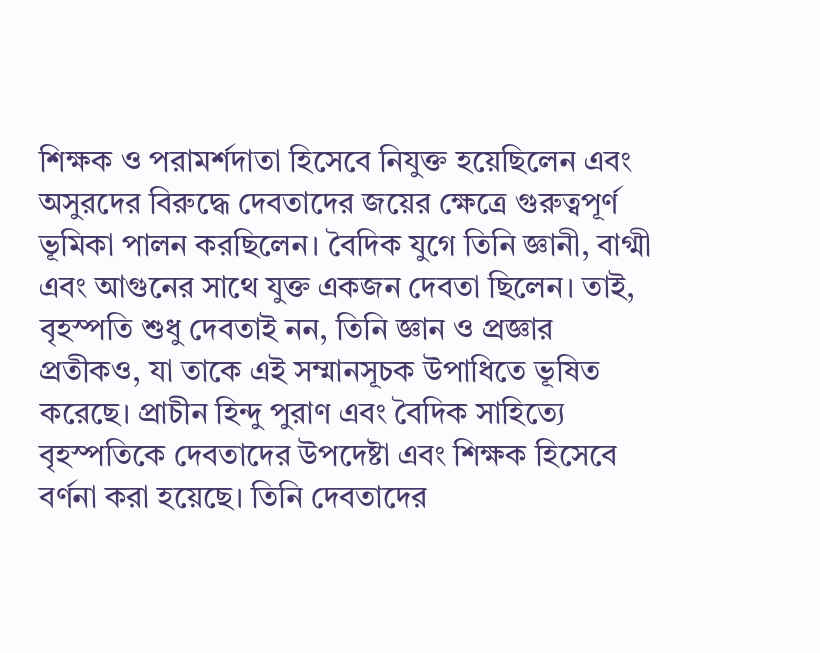শিক্ষক ও পরামর্শদাতা হিসেবে নিযুক্ত হয়েছিলেন এবং অসুরদের বিরুদ্ধে দেবতাদের জয়ের ক্ষেত্রে গুরুত্বপূর্ণ ভূমিকা পালন করছিলেন। বৈদিক যুগে তিনি জ্ঞানী, বাগ্মী এবং আগুনের সাথে যুক্ত একজন দেবতা ছিলেন। তাই, বৃহস্পতি শুধু দেবতাই নন, তিনি জ্ঞান ও প্রজ্ঞার প্রতীকও, যা তাকে এই সম্মানসূচক উপাধিতে ভূষিত করেছে। প্রাচীন হিন্দু পুরাণ এবং বৈদিক সাহিত্যে বৃহস্পতিকে দেবতাদের উপদেষ্টা এবং শিক্ষক হিসেবে বর্ণনা করা হয়েছে। তিনি দেবতাদের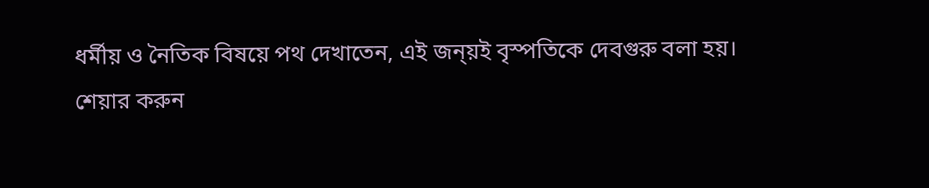ধর্মীয় ও নৈতিক বিষয়ে পথ দেখাতেন, এই জন্য়ই বৃস্পতিকে দেবগুরু বলা হয়।
শেয়ার করুন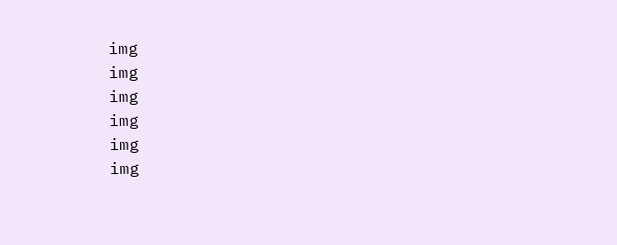img
img
img
img
img
img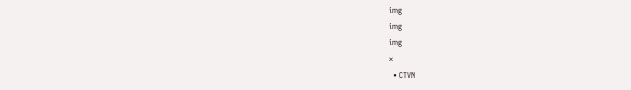img
img
img
×
  • CTVN